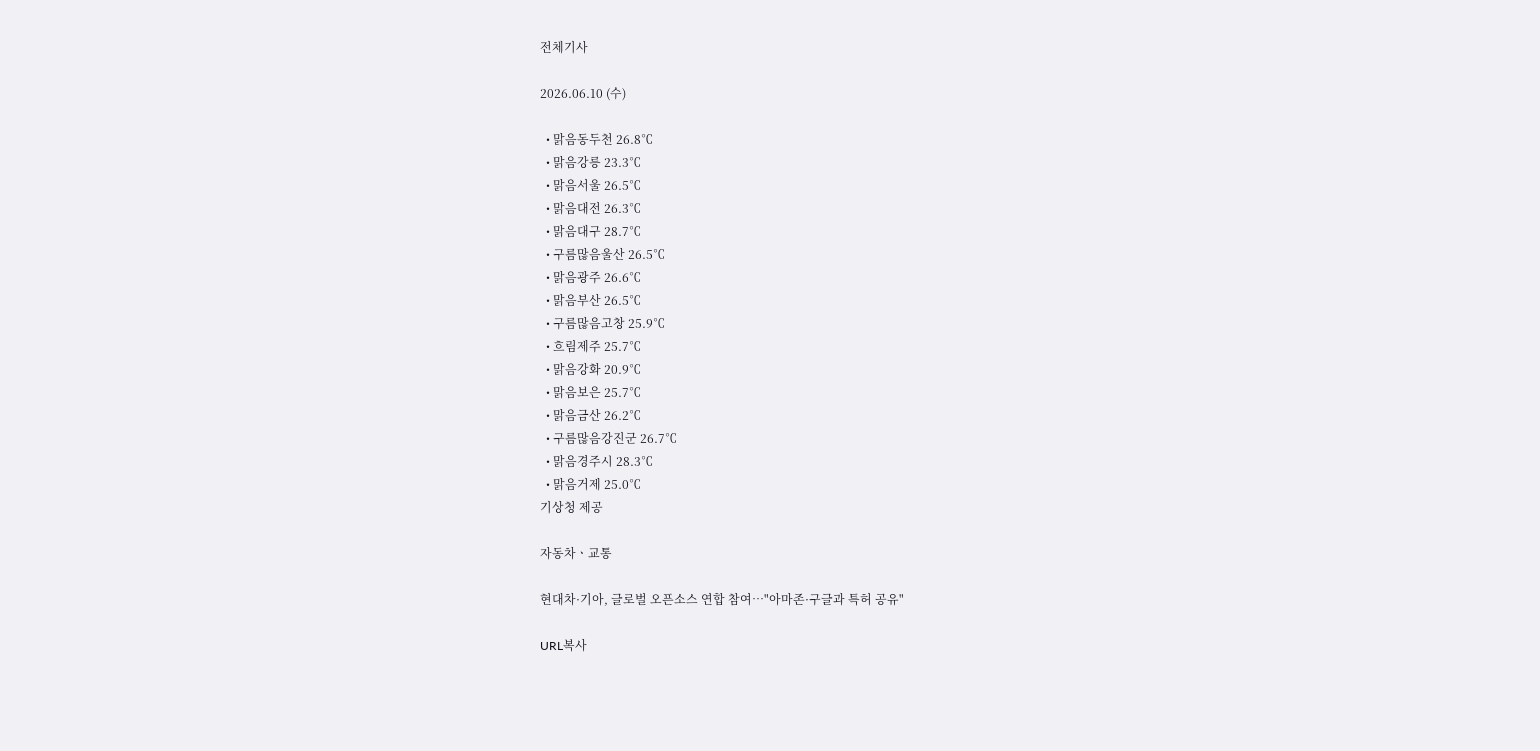전체기사

2026.06.10 (수)

  • 맑음동두천 26.8℃
  • 맑음강릉 23.3℃
  • 맑음서울 26.5℃
  • 맑음대전 26.3℃
  • 맑음대구 28.7℃
  • 구름많음울산 26.5℃
  • 맑음광주 26.6℃
  • 맑음부산 26.5℃
  • 구름많음고창 25.9℃
  • 흐림제주 25.7℃
  • 맑음강화 20.9℃
  • 맑음보은 25.7℃
  • 맑음금산 26.2℃
  • 구름많음강진군 26.7℃
  • 맑음경주시 28.3℃
  • 맑음거제 25.0℃
기상청 제공

자동차ㆍ교통

현대차·기아, 글로벌 오픈소스 연합 참여…"아마존·구글과 특허 공유"

URL복사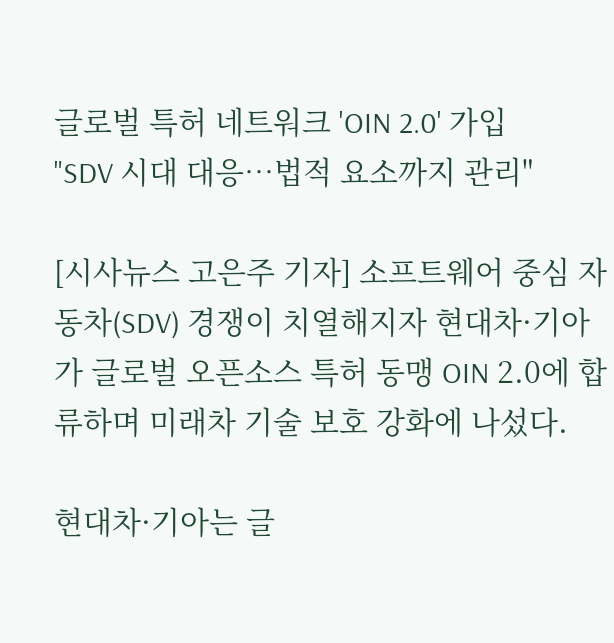글로벌 특허 네트워크 'OIN 2.0' 가입
"SDV 시대 대응…법적 요소까지 관리"

[시사뉴스 고은주 기자] 소프트웨어 중심 자동차(SDV) 경쟁이 치열해지자 현대차·기아가 글로벌 오픈소스 특허 동맹 OIN 2.0에 합류하며 미래차 기술 보호 강화에 나섰다.

현대차·기아는 글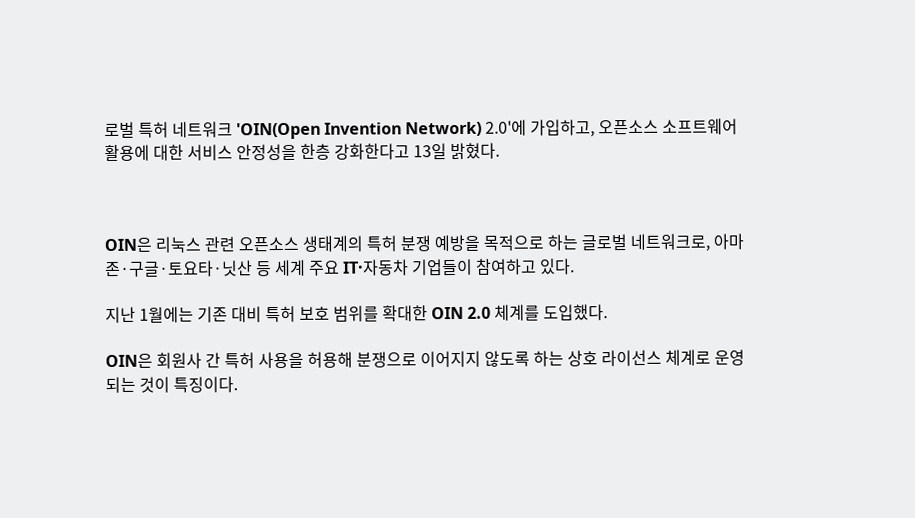로벌 특허 네트워크 'OIN(Open Invention Network) 2.0'에 가입하고, 오픈소스 소프트웨어 활용에 대한 서비스 안정성을 한층 강화한다고 13일 밝혔다.



OIN은 리눅스 관련 오픈소스 생태계의 특허 분쟁 예방을 목적으로 하는 글로벌 네트워크로, 아마존·구글·토요타·닛산 등 세계 주요 IT·자동차 기업들이 참여하고 있다.

지난 1월에는 기존 대비 특허 보호 범위를 확대한 OIN 2.0 체계를 도입했다.

OIN은 회원사 간 특허 사용을 허용해 분쟁으로 이어지지 않도록 하는 상호 라이선스 체계로 운영되는 것이 특징이다.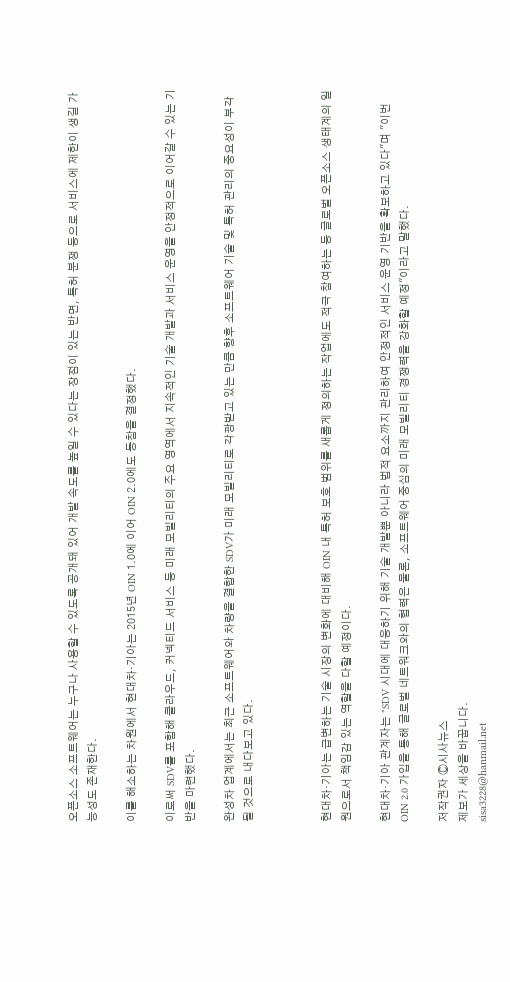오픈소스 소프트웨어는 누구나 사용할 수 있도록 공개돼 있어 개발 속도를 높일 수 있다는 장점이 있는 반면, 특허 분쟁 등으로 서비스에 제한이 생길 가능성도 존재한다.

이를 해소하는 차원에서 현대차·기아는 2015년 OIN 1.0에 이어 OIN 2.0에도 동참을 결정했다.

이로써 SDV를 포함해 클라우드, 커넥티드 서비스 등 미래 모빌리티의 주요 영역에서 지속적인 기술 개발과 서비스 운영을 안정적으로 이어갈 수 있는 기반을 마련했다.

완성차 업계에서는 최근 소프트웨어와 차량을 결합한 SDV가 미래 모빌리티로 각광받고 있는 만큼 향후 소프트웨어 기술 및 특허 관리의 중요성이 부각될 것으로 내다보고 있다.



현대차·기아는 급변하는 기술 시장의 변화에 대비해 OIN 내 특허 보호 범위를 새롭게 정의하는 작업에도 적극 참여하는 등 글로벌 오픈소스 생태계의 일원으로서 책임감 있는 역할을 다할 예정이다.

현대차·기아 관계자는 "SDV 시대에 대응하기 위해 기술 개발뿐 아니라 법적 요소까지 관리하여 안정적인 서비스 운영 기반을 확보하고 있다"며 "이번 OIN 2.0 가입을 통해 글로벌 네트워크와의 협력은 물론, 소프트웨어 중심의 미래 모빌리티 경쟁력을 강화할 예정"이라고 말했다.

저작권자 Ⓒ시사뉴스
제보가 세상을 바꿉니다.
sisa3228@hanmail.net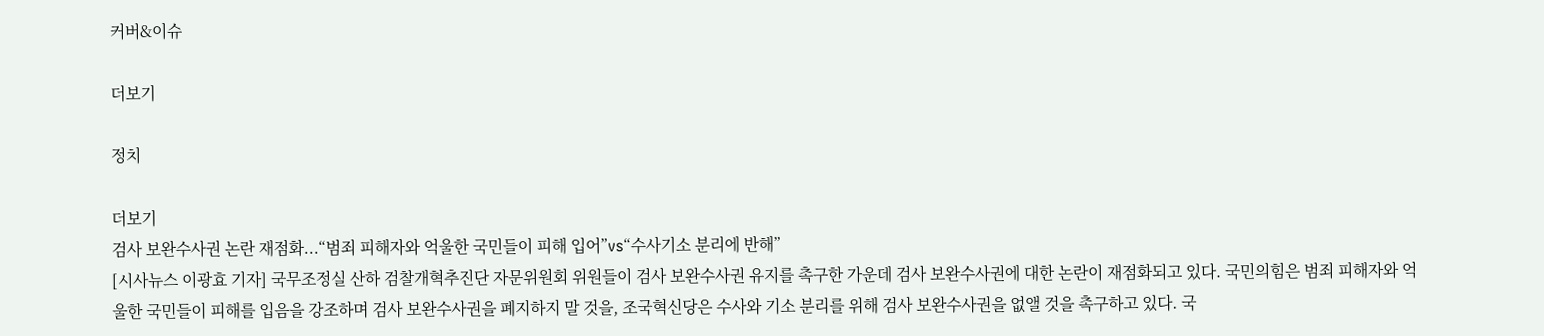커버&이슈

더보기

정치

더보기
검사 보완수사권 논란 재점화...“범죄 피해자와 억울한 국민들이 피해 입어”vs“수사기소 분리에 반해”
[시사뉴스 이광효 기자] 국무조정실 산하 검찰개혁추진단 자문위원회 위원들이 검사 보완수사권 유지를 촉구한 가운데 검사 보완수사권에 대한 논란이 재점화되고 있다. 국민의힘은 범죄 피해자와 억울한 국민들이 피해를 입음을 강조하며 검사 보완수사권을 폐지하지 말 것을, 조국혁신당은 수사와 기소 분리를 위해 검사 보완수사권을 없앨 것을 촉구하고 있다. 국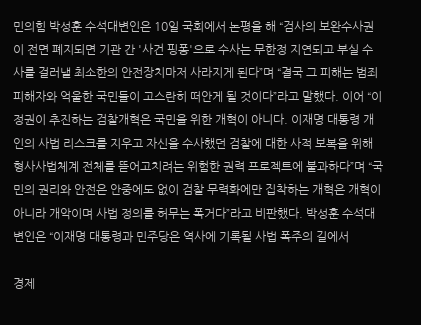민의힘 박성훈 수석대변인은 10일 국회에서 논평을 해 “검사의 보완수사권이 전면 폐지되면 기관 간 '사건 핑퐁'으로 수사는 무한정 지연되고 부실 수사를 걸러낼 최소한의 안전장치마저 사라지게 된다”며 “결국 그 피해는 범죄 피해자와 억울한 국민들이 고스란히 떠안게 될 것이다”라고 말했다. 이어 “이 정권이 추진하는 검찰개혁은 국민을 위한 개혁이 아니다. 이재명 대통령 개인의 사법 리스크를 지우고 자신을 수사했던 검찰에 대한 사적 보복을 위해 형사사법체계 전체를 뜯어고치려는 위험한 권력 프로젝트에 불과하다”며 “국민의 권리와 안전은 안중에도 없이 검찰 무력화에만 집착하는 개혁은 개혁이 아니라 개악이며 사법 정의를 허무는 폭거다”라고 비판했다. 박성훈 수석대변인은 “이재명 대통령과 민주당은 역사에 기록될 사법 폭주의 길에서

경제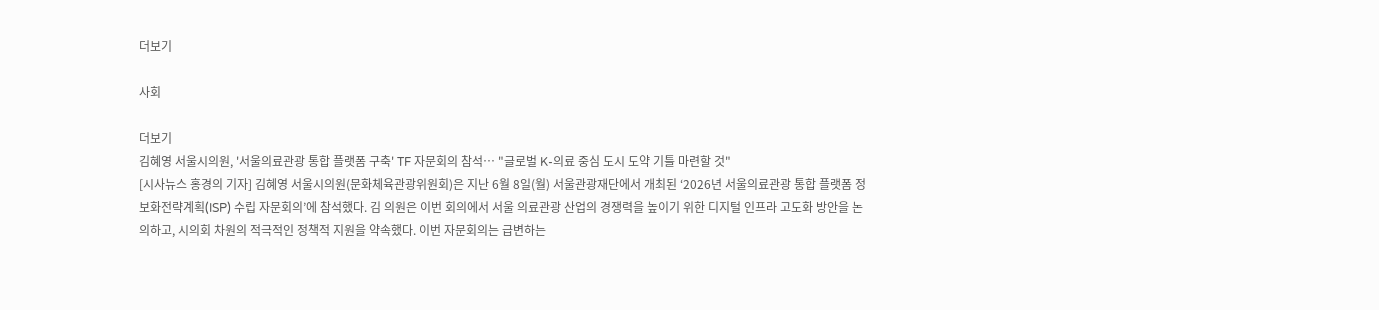더보기

사회

더보기
김혜영 서울시의원, '서울의료관광 통합 플랫폼 구축' TF 자문회의 참석… "글로벌 K-의료 중심 도시 도약 기틀 마련할 것"
[시사뉴스 홍경의 기자] 김혜영 서울시의원(문화체육관광위원회)은 지난 6월 8일(월) 서울관광재단에서 개최된 ‘2026년 서울의료관광 통합 플랫폼 정보화전략계획(ISP) 수립 자문회의’에 참석했다. 김 의원은 이번 회의에서 서울 의료관광 산업의 경쟁력을 높이기 위한 디지털 인프라 고도화 방안을 논의하고, 시의회 차원의 적극적인 정책적 지원을 약속했다. 이번 자문회의는 급변하는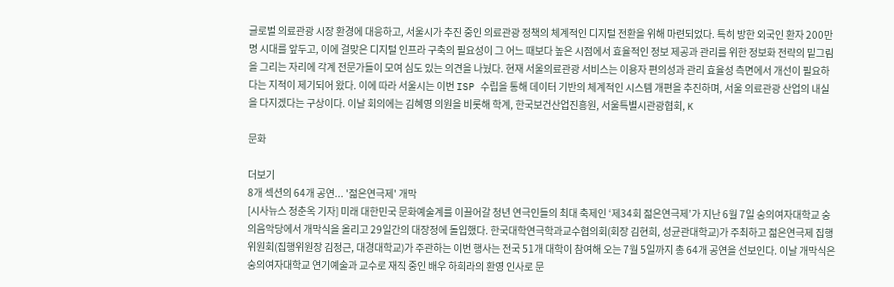글로벌 의료관광 시장 환경에 대응하고, 서울시가 추진 중인 의료관광 정책의 체계적인 디지털 전환을 위해 마련되었다. 특히 방한 외국인 환자 200만 명 시대를 앞두고, 이에 걸맞은 디지털 인프라 구축의 필요성이 그 어느 때보다 높은 시점에서 효율적인 정보 제공과 관리를 위한 정보화 전략의 밑그림을 그리는 자리에 각계 전문가들이 모여 심도 있는 의견을 나눴다. 현재 서울의료관광 서비스는 이용자 편의성과 관리 효율성 측면에서 개선이 필요하다는 지적이 제기되어 왔다. 이에 따라 서울시는 이번 ISP 수립을 통해 데이터 기반의 체계적인 시스템 개편을 추진하며, 서울 의료관광 산업의 내실을 다지겠다는 구상이다. 이날 회의에는 김혜영 의원을 비롯해 학계, 한국보건산업진흥원, 서울특별시관광협회, K

문화

더보기
8개 섹션의 64개 공연... '젊은연극제' 개막
[시사뉴스 정춘옥 기자] 미래 대한민국 문화예술계를 이끌어갈 청년 연극인들의 최대 축제인 ‘제34회 젊은연극제’가 지난 6월 7일 숭의여자대학교 숭의음악당에서 개막식을 올리고 29일간의 대장정에 돌입했다. 한국대학연극학과교수협의회(회장 김현희, 성균관대학교)가 주최하고 젊은연극제 집행위원회(집행위원장 김정근, 대경대학교)가 주관하는 이번 행사는 전국 51개 대학이 참여해 오는 7월 5일까지 총 64개 공연을 선보인다. 이날 개막식은 숭의여자대학교 연기예술과 교수로 재직 중인 배우 하희라의 환영 인사로 문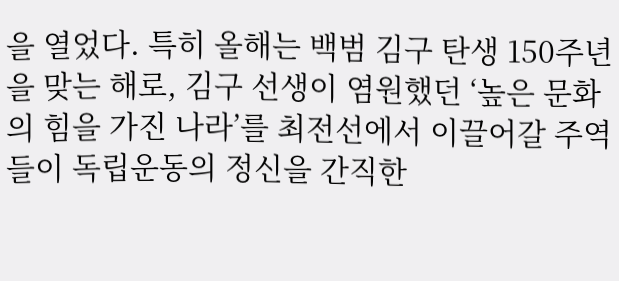을 열었다. 특히 올해는 백범 김구 탄생 150주년을 맞는 해로, 김구 선생이 염원했던 ‘높은 문화의 힘을 가진 나라’를 최전선에서 이끌어갈 주역들이 독립운동의 정신을 간직한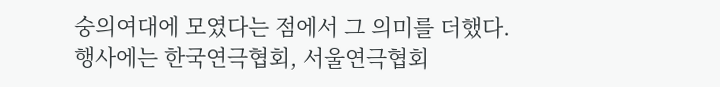숭의여대에 모였다는 점에서 그 의미를 더했다. 행사에는 한국연극협회, 서울연극협회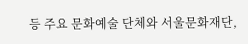등 주요 문화예술 단체와 서울문화재단,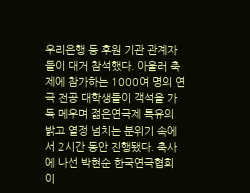우리은행 등 후원 기관 관계자들이 대거 참석했다. 아울러 축제에 참가하는 1000여 명의 연극 전공 대학생들이 객석을 가득 메우며 젊은연극제 특유의 밝고 열정 넘치는 분위기 속에서 2시간 동안 진행됐다. 축사에 나선 박현순 한국연극협회 이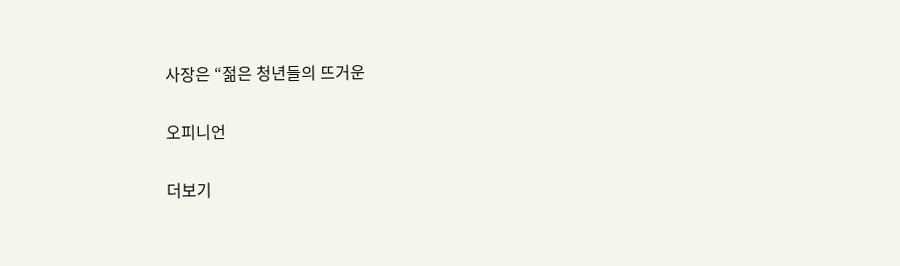사장은 “젊은 청년들의 뜨거운

오피니언

더보기